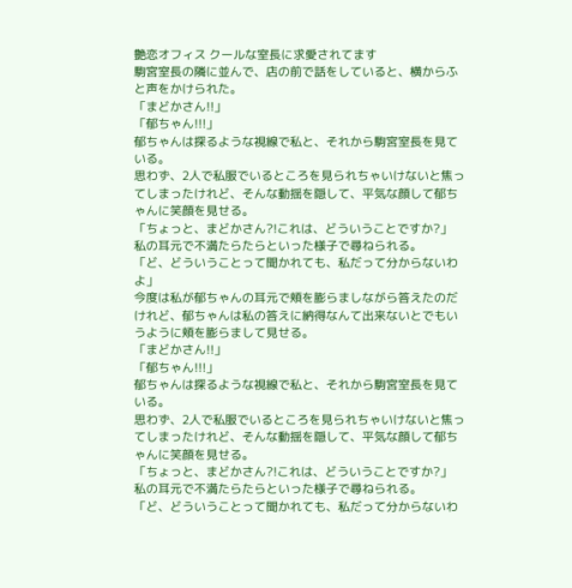艶恋オフィス クールな室長に求愛されてます
駒宮室長の隣に並んで、店の前で話をしていると、横からふと声をかけられた。
「まどかさん!!」
「郁ちゃん!!!」
郁ちゃんは探るような視線で私と、それから駒宮室長を見ている。
思わず、2人で私服でいるところを見られちゃいけないと焦ってしまったけれど、そんな動揺を隠して、平気な顔して郁ちゃんに笑顔を見せる。
「ちょっと、まどかさん?!これは、どういうことですか?」
私の耳元で不満たらたらといった様子で尋ねられる。
「ど、どういうことって聞かれても、私だって分からないわよ」
今度は私が郁ちゃんの耳元で頬を膨らましながら答えたのだけれど、郁ちゃんは私の答えに納得なんて出来ないとでもいうように頬を膨らまして見せる。
「まどかさん!!」
「郁ちゃん!!!」
郁ちゃんは探るような視線で私と、それから駒宮室長を見ている。
思わず、2人で私服でいるところを見られちゃいけないと焦ってしまったけれど、そんな動揺を隠して、平気な顔して郁ちゃんに笑顔を見せる。
「ちょっと、まどかさん?!これは、どういうことですか?」
私の耳元で不満たらたらといった様子で尋ねられる。
「ど、どういうことって聞かれても、私だって分からないわ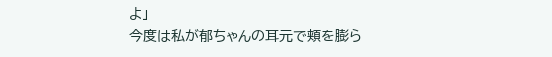よ」
今度は私が郁ちゃんの耳元で頬を膨ら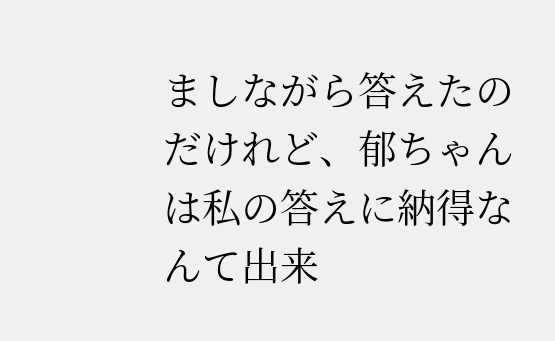ましながら答えたのだけれど、郁ちゃんは私の答えに納得なんて出来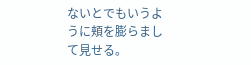ないとでもいうように頬を膨らまして見せる。